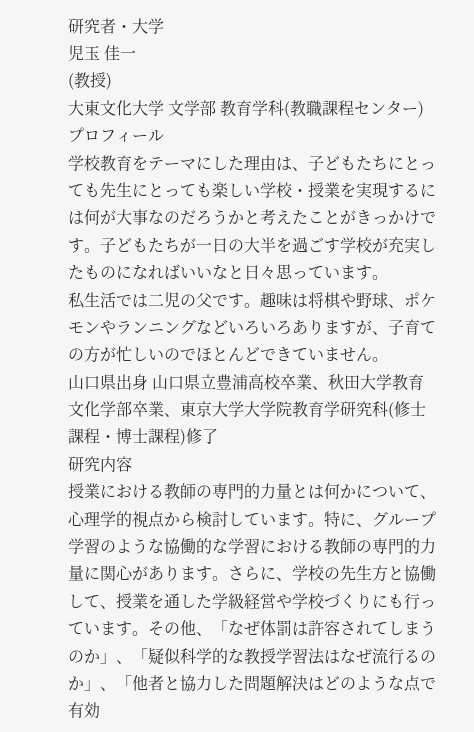研究者・大学
児玉 佳一
(教授)
大東文化大学 文学部 教育学科(教職課程センター)
プロフィール
学校教育をテーマにした理由は、子どもたちにとっても先生にとっても楽しい学校・授業を実現するには何が大事なのだろうかと考えたことがきっかけです。子どもたちが一日の大半を過ごす学校が充実したものになればいいなと日々思っています。
私生活では二児の父です。趣味は将棋や野球、ポケモンやランニングなどいろいろありますが、子育ての方が忙しいのでほとんどできていません。
山口県出身 山口県立豊浦高校卒業、秋田大学教育文化学部卒業、東京大学大学院教育学研究科(修士課程・博士課程)修了
研究内容
授業における教師の専門的力量とは何かについて、心理学的視点から検討しています。特に、グループ学習のような協働的な学習における教師の専門的力量に関心があります。さらに、学校の先生方と協働して、授業を通した学級経営や学校づくりにも行っています。その他、「なぜ体罰は許容されてしまうのか」、「疑似科学的な教授学習法はなぜ流行るのか」、「他者と協力した問題解決はどのような点で有効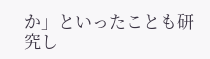か」といったことも研究し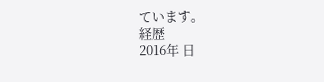ています。
経歴
2016年 日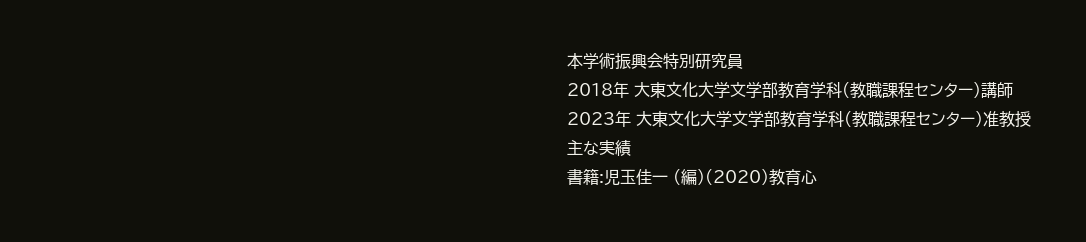本学術振興会特別研究員
2018年 大東文化大学文学部教育学科(教職課程センター)講師
2023年 大東文化大学文学部教育学科(教職課程センター)准教授
主な実績
書籍:児玉佳一 (編)(2020)教育心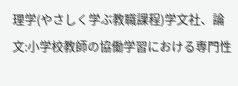理学(やさしく学ぶ教職課程)学文社、論文:小学校教師の協働学習における専門性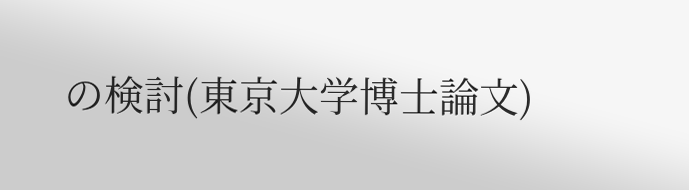の検討(東京大学博士論文)